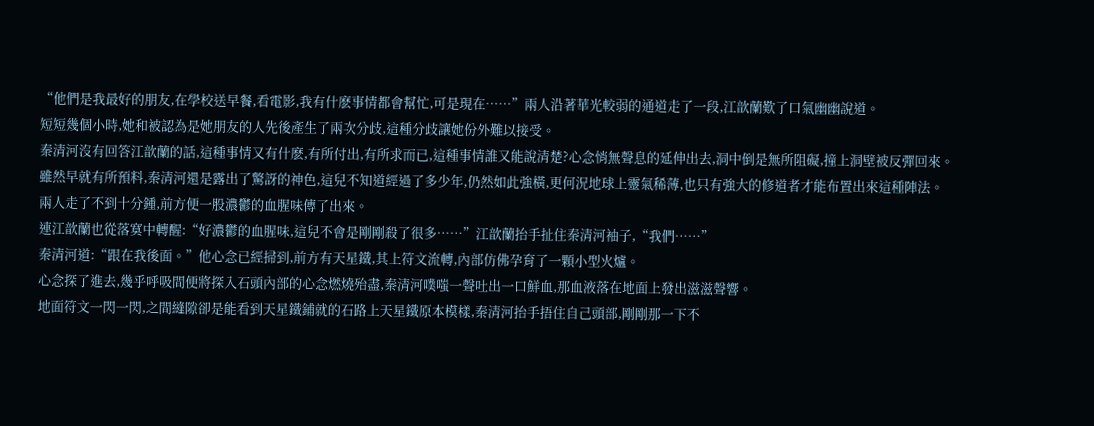“他們是我最好的朋友,在學校送早餐,看電影,我有什麽事情都會幫忙,可是現在……”兩人沿著華光較弱的通道走了一段,江歆蘭歎了口氣幽幽說道。
短短幾個小時,她和被認為是她朋友的人先後產生了兩次分歧,這種分歧讓她份外難以接受。
秦清河沒有回答江歆蘭的話,這種事情又有什麽,有所付出,有所求而已,這種事情誰又能說清楚?心念悄無聲息的延伸出去,洞中倒是無所阻礙,撞上洞壁被反彈回來。
雖然早就有所預料,秦清河還是露出了驚訝的神色,這兒不知道經過了多少年,仍然如此強橫,更何況地球上靈氣稀薄,也只有強大的修道者才能布置出來這種陣法。
兩人走了不到十分鍾,前方便一股濃鬱的血腥味傳了出來。
連江歆蘭也從落寞中轉醒:“好濃鬱的血腥味,這兒不會是剛剛殺了很多……”江歆蘭抬手扯住秦清河袖子,“我們……”
秦清河道:“跟在我後面。”他心念已經掃到,前方有天星鐵,其上符文流轉,內部仿佛孕育了一顆小型火爐。
心念探了進去,幾乎呼吸間便將探入石頭內部的心念燃燒殆盡,秦清河噗嗤一聲吐出一口鮮血,那血液落在地面上發出滋滋聲響。
地面符文一閃一閃,之間縫隙卻是能看到天星鐵鋪就的石路上天星鐵原本模樣,秦清河抬手捂住自己頭部,剛剛那一下不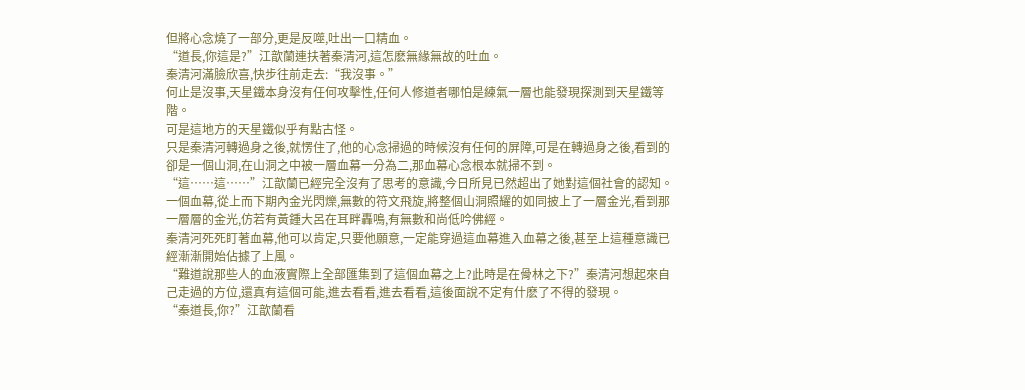但將心念燒了一部分,更是反噬,吐出一口精血。
“道長,你這是?”江歆蘭連扶著秦清河,這怎麽無緣無故的吐血。
秦清河滿臉欣喜,快步往前走去:“我沒事。”
何止是沒事,天星鐵本身沒有任何攻擊性,任何人修道者哪怕是練氣一層也能發現探測到天星鐵等階。
可是這地方的天星鐵似乎有點古怪。
只是秦清河轉過身之後,就愣住了,他的心念掃過的時候沒有任何的屏障,可是在轉過身之後,看到的卻是一個山洞,在山洞之中被一層血幕一分為二,那血幕心念根本就掃不到。
“這……這……”江歆蘭已經完全沒有了思考的意識,今日所見已然超出了她對這個社會的認知。
一個血幕,從上而下期內金光閃爍,無數的符文飛旋,將整個山洞照耀的如同披上了一層金光,看到那一層層的金光,仿若有黃鍾大呂在耳畔轟鳴,有無數和尚低吟佛經。
秦清河死死盯著血幕,他可以肯定,只要他願意,一定能穿過這血幕進入血幕之後,甚至上這種意識已經漸漸開始佔據了上風。
“難道說那些人的血液實際上全部匯集到了這個血幕之上?此時是在骨林之下?”秦清河想起來自己走過的方位,還真有這個可能,進去看看,進去看看,這後面說不定有什麽了不得的發現。
“秦道長,你?”江歆蘭看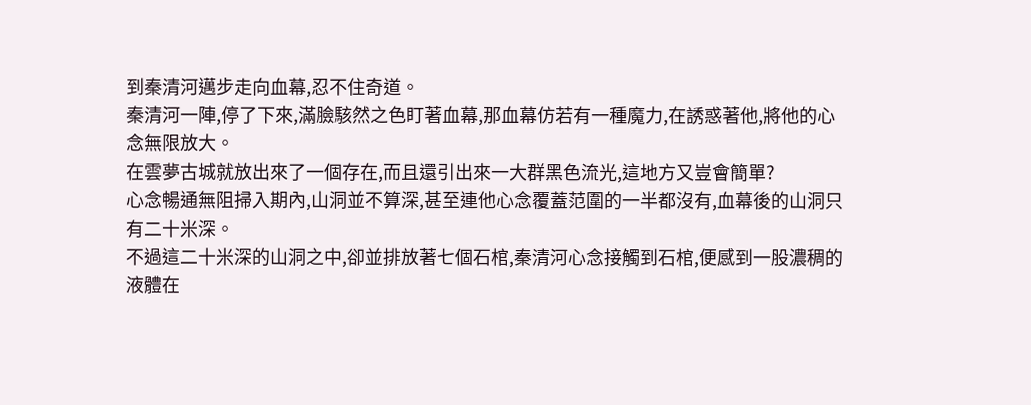到秦清河邁步走向血幕,忍不住奇道。
秦清河一陣,停了下來,滿臉駭然之色盯著血幕,那血幕仿若有一種魔力,在誘惑著他,將他的心念無限放大。
在雲夢古城就放出來了一個存在,而且還引出來一大群黑色流光,這地方又豈會簡單?
心念暢通無阻掃入期內,山洞並不算深,甚至連他心念覆蓋范圍的一半都沒有,血幕後的山洞只有二十米深。
不過這二十米深的山洞之中,卻並排放著七個石棺,秦清河心念接觸到石棺,便感到一股濃稠的液體在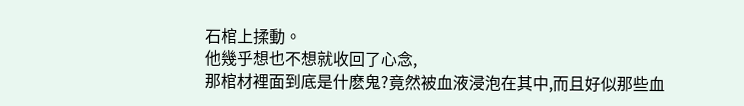石棺上揉動。
他幾乎想也不想就收回了心念,
那棺材裡面到底是什麽鬼?竟然被血液浸泡在其中,而且好似那些血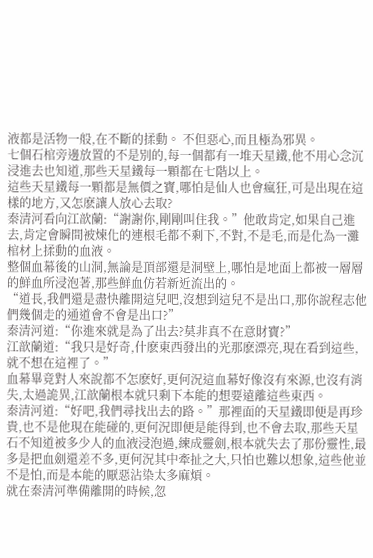液都是活物一般,在不斷的揉動。 不但惡心,而且極為邪異。
七個石棺旁邊放置的不是別的,每一個都有一堆天星鐵,他不用心念沉浸進去也知道,那些天星鐵每一顆都在七階以上。
這些天星鐵每一顆都是無價之寶,哪怕是仙人也會瘋狂,可是出現在這樣的地方,又怎麽讓人放心去取?
秦清河看向江歆蘭:“謝謝你,剛剛叫住我。”他敢肯定,如果自己進去,肯定會瞬間被煉化的連根毛都不剩下,不對,不是毛,而是化為一灘棺材上揉動的血液。
整個血幕後的山洞,無論是頂部還是洞壁上,哪怕是地面上都被一層層的鮮血所浸泡著,那些鮮血仿若新近流出的。
“道長,我們還是盡快離開這兒吧,沒想到這兒不是出口,那你說程志他們幾個走的通道會不會是出口?”
秦清河道:“你進來就是為了出去?莫非真不在意財寶?”
江歆蘭道:“我只是好奇,什麽東西發出的光那麽漂亮,現在看到這些,就不想在這裡了。”
血幕畢竟對人來說都不怎麽好,更何況這血幕好像沒有來源,也沒有消失,太過詭異,江歆蘭根本就只剩下本能的想要遠離這些東西。
秦清河道:“好吧,我們尋找出去的路。”那裡面的天星鐵即便是再珍貴,也不是他現在能碰的,更何況即便是能得到,也不會去取,那些天星石不知道被多少人的血液浸泡過,練成靈劍,根本就失去了那份靈性,最多是把血劍還差不多,更何況其中牽扯之大,只怕也難以想象,這些他並不是怕,而是本能的厭惡沾染太多麻煩。
就在秦清河準備離開的時候,忽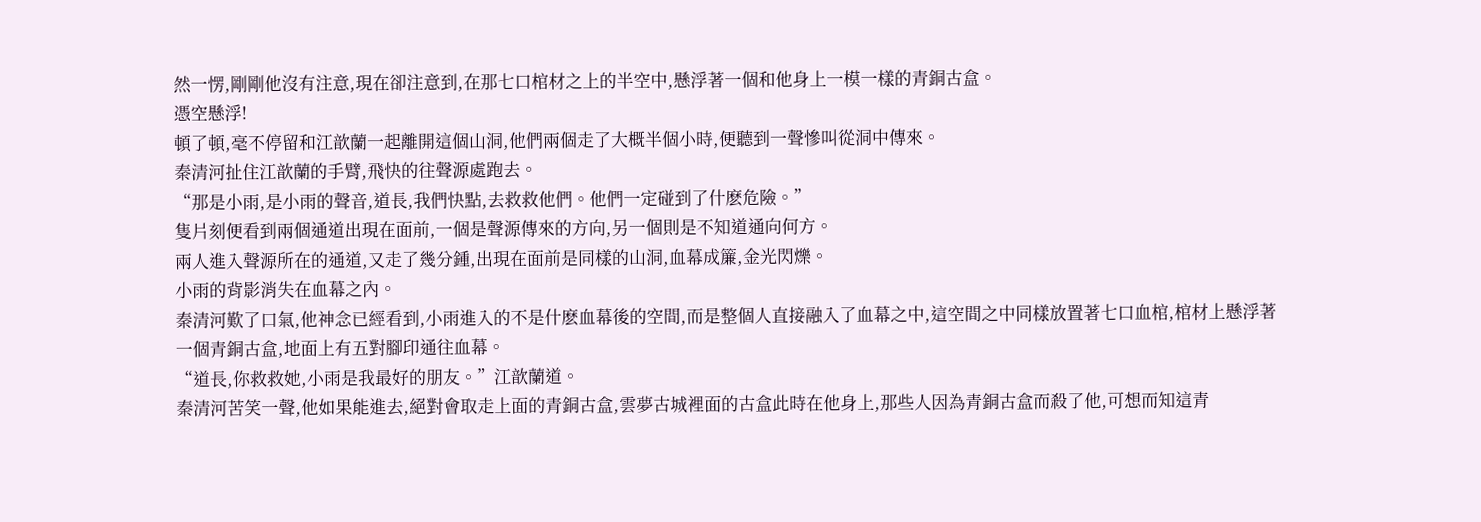然一愣,剛剛他沒有注意,現在卻注意到,在那七口棺材之上的半空中,懸浮著一個和他身上一模一樣的青銅古盒。
憑空懸浮!
頓了頓,毫不停留和江歆蘭一起離開這個山洞,他們兩個走了大概半個小時,便聽到一聲慘叫從洞中傳來。
秦清河扯住江歆蘭的手臂,飛快的往聲源處跑去。
“那是小雨,是小雨的聲音,道長,我們快點,去救救他們。他們一定碰到了什麽危險。”
隻片刻便看到兩個通道出現在面前,一個是聲源傳來的方向,另一個則是不知道通向何方。
兩人進入聲源所在的通道,又走了幾分鍾,出現在面前是同樣的山洞,血幕成簾,金光閃爍。
小雨的背影消失在血幕之內。
秦清河歎了口氣,他神念已經看到,小雨進入的不是什麽血幕後的空間,而是整個人直接融入了血幕之中,這空間之中同樣放置著七口血棺,棺材上懸浮著一個青銅古盒,地面上有五對腳印通往血幕。
“道長,你救救她,小雨是我最好的朋友。”江歆蘭道。
秦清河苦笑一聲,他如果能進去,絕對會取走上面的青銅古盒,雲夢古城裡面的古盒此時在他身上,那些人因為青銅古盒而殺了他,可想而知這青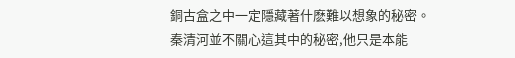銅古盒之中一定隱藏著什麽難以想象的秘密。
秦清河並不關心這其中的秘密,他只是本能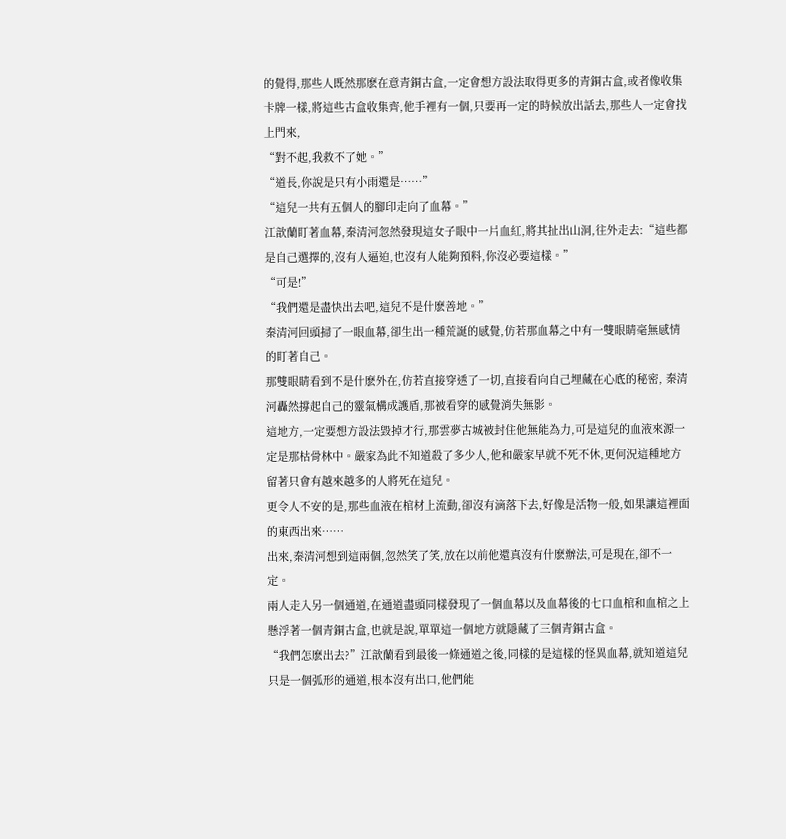的覺得,那些人既然那麽在意青銅古盒,一定會想方設法取得更多的青銅古盒,或者像收集卡牌一樣,將這些古盒收集齊,他手裡有一個,只要再一定的時候放出話去,那些人一定會找上門來,
“對不起,我救不了她。”
“道長,你說是只有小雨還是……”
“這兒一共有五個人的腳印走向了血幕。”
江歆蘭盯著血幕,秦清河忽然發現這女子眼中一片血紅,將其扯出山洞,往外走去:“這些都是自己選擇的,沒有人逼迫,也沒有人能夠預料,你沒必要這樣。”
“可是!”
“我們還是盡快出去吧,這兒不是什麽善地。”
秦清河回頭掃了一眼血幕,卻生出一種荒誕的感覺,仿若那血幕之中有一雙眼睛毫無感情的盯著自己。
那雙眼睛看到不是什麽外在,仿若直接穿透了一切,直接看向自己埋藏在心底的秘密, 秦清河轟然撐起自己的靈氣構成護盾,那被看穿的感覺消失無影。
這地方,一定要想方設法毀掉才行,那雲夢古城被封住他無能為力,可是這兒的血液來源一定是那枯骨林中。嚴家為此不知道殺了多少人,他和嚴家早就不死不休,更何況這種地方留著只會有越來越多的人將死在這兒。
更令人不安的是,那些血液在棺材上流動,卻沒有滴落下去,好像是活物一般,如果讓這裡面的東西出來……
出來,秦清河想到這兩個,忽然笑了笑,放在以前他還真沒有什麽辦法,可是現在,卻不一定。
兩人走入另一個通道,在通道盡頭同樣發現了一個血幕以及血幕後的七口血棺和血棺之上懸浮著一個青銅古盒,也就是說,單單這一個地方就隱藏了三個青銅古盒。
“我們怎麽出去?”江歆蘭看到最後一條通道之後,同樣的是這樣的怪異血幕,就知道這兒只是一個弧形的通道,根本沒有出口,他們能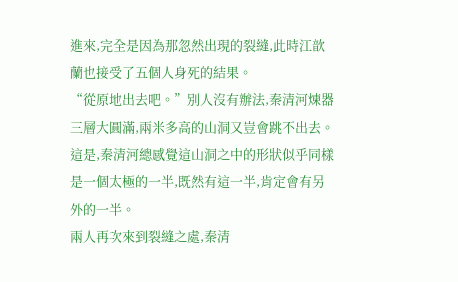進來,完全是因為那忽然出現的裂縫,此時江歆蘭也接受了五個人身死的結果。
“從原地出去吧。”別人沒有辦法,秦清河煉器三層大圓滿,兩米多高的山洞又豈會跳不出去。
這是,秦清河總感覺這山洞之中的形狀似乎同樣是一個太極的一半,既然有這一半,肯定會有另外的一半。
兩人再次來到裂縫之處,秦清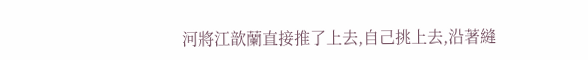河將江歆蘭直接推了上去,自己挑上去,沿著縫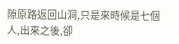隙原路返回山洞,只是來時候是七個人,出來之後,卻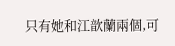只有她和江歆蘭兩個,可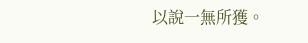以說一無所獲。